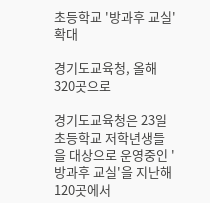초등학교 '방과후 교실' 확대

경기도교육청, 올해 320곳으로

경기도교육청은 23일 초등학교 저학년생들을 대상으로 운영중인 '방과후 교실'을 지난해 120곳에서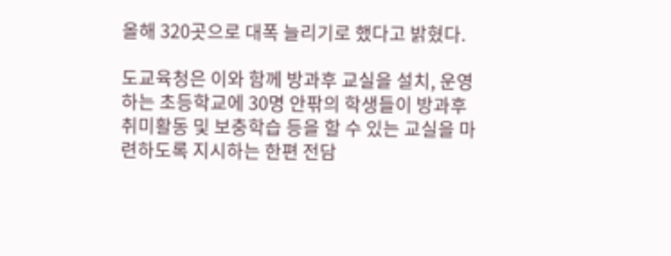올해 320곳으로 대폭 늘리기로 했다고 밝혔다.

도교육청은 이와 함께 방과후 교실을 설치, 운영하는 초등학교에 30명 안팎의 학생들이 방과후 취미활동 및 보충학습 등을 할 수 있는 교실을 마련하도록 지시하는 한편 전담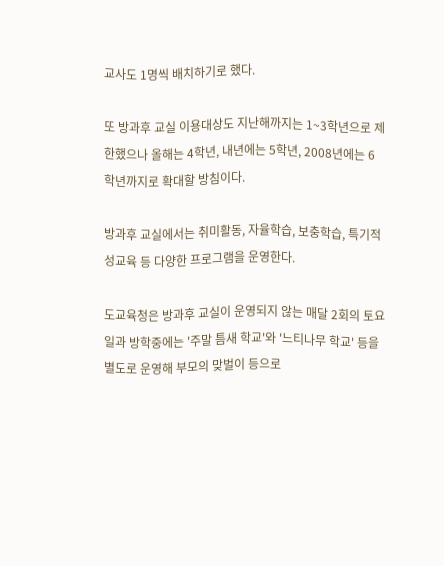교사도 1명씩 배치하기로 했다.

또 방과후 교실 이용대상도 지난해까지는 1~3학년으로 제한했으나 올해는 4학년, 내년에는 5학년, 2008년에는 6학년까지로 확대할 방침이다.

방과후 교실에서는 취미활동, 자율학습, 보충학습, 특기적성교육 등 다양한 프로그램을 운영한다.

도교육청은 방과후 교실이 운영되지 않는 매달 2회의 토요일과 방학중에는 '주말 틈새 학교'와 '느티나무 학교' 등을 별도로 운영해 부모의 맞벌이 등으로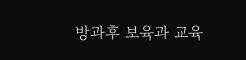방과후 보육과 교육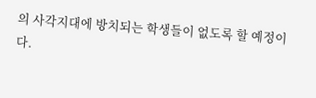의 사각지대에 방치되는 학생들이 없도록 할 예정이다.